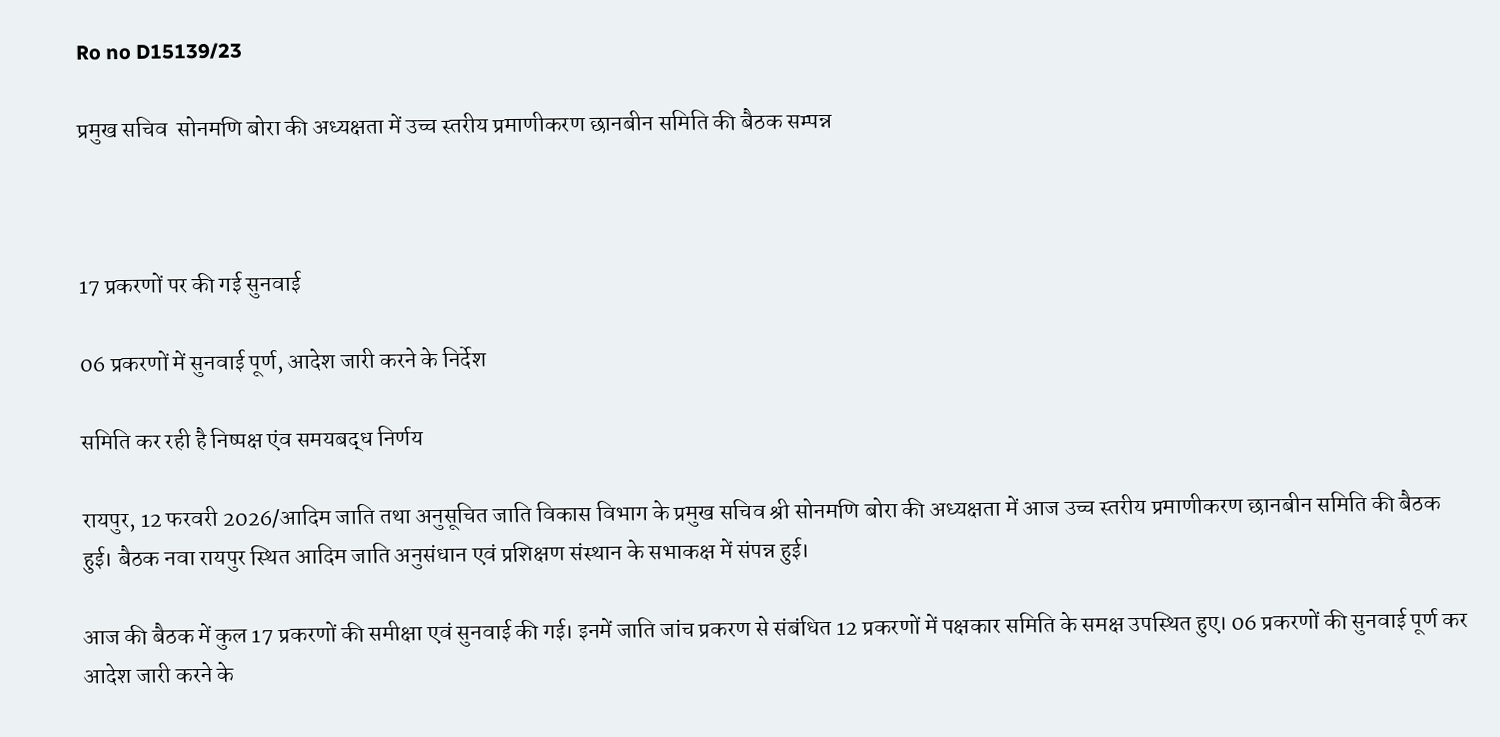Ro no D15139/23

प्रमुख सचिव  सोनमणि बोरा की अध्यक्षता में उच्च स्तरीय प्रमाणीकरण छानबीन समिति की बैठक सम्पन्न



17 प्रकरणों पर की गई सुनवाई

06 प्रकरणों में सुनवाई पूर्ण, आदेश जारी करने के निर्देश

समिति कर रही है निष्पक्ष एंव समयबद्ध निर्णय

रायपुर, 12 फरवरी 2026/आदिम जाति तथा अनुसूचित जाति विकास विभाग के प्रमुख सचिव श्री सोनमणि बोरा की अध्यक्षता में आज उच्च स्तरीय प्रमाणीकरण छानबीन समिति की बैठक हुई। बैठक नवा रायपुर स्थित आदिम जाति अनुसंधान एवं प्रशिक्षण संस्थान के सभाकक्ष में संपन्न हुई।

आज की बैठक में कुल 17 प्रकरणों की समीक्षा एवं सुनवाई की गई। इनमें जाति जांच प्रकरण से संबंधित 12 प्रकरणों में पक्षकार समिति के समक्ष उपस्थित हुए। 06 प्रकरणों की सुनवाई पूर्ण कर आदेश जारी करने के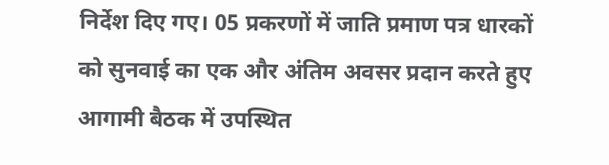निर्देश दिए गए। 05 प्रकरणों में जाति प्रमाण पत्र धारकों को सुनवाई का एक और अंतिम अवसर प्रदान करते हुए आगामी बैठक में उपस्थित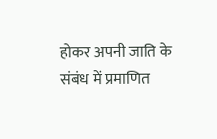होकर अपनी जाति के संबंध में प्रमाणित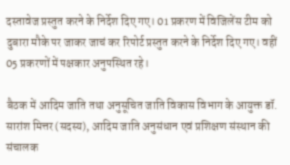दस्तावेज प्रस्तुत करने के निर्देश दिए गए। 01 प्रकरण में विजिलेंस टीम को दुबारा मौके पर जाकर जाचं कर रिपोर्ट प्रस्तुत करने के निर्देश दिए गए। वहीं 05 प्रकरणों में पक्षकार अनुपस्थित रहे।

बैठक में आदिम जाति तथा अनुसूचित जाति विकास विभाग के आयुक्त डॉ. सारांश मित्तर (सदस्य), आदिम जाति अनुसंधान एवं प्रशिक्षण संस्थान की संचालक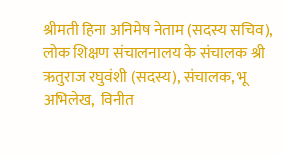श्रीमती हिना अनिमेष नेताम (सदस्य सचिव), लोक शिक्षण संचालनालय के संचालक श्री ऋतुराज रघुवंशी (सदस्य), संचालक, भू अभिलेख,  विनीत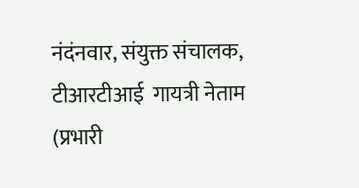नंदंनवार, संयुक्त संचालक, टीआरटीआई  गायत्री नेताम (प्रभारी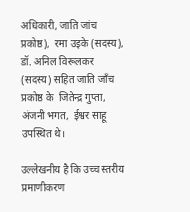अधिकारी, जाति जांच प्रकोष्ठ),  रमा उइके (सदस्य), डॉ. अनिल विरूलकर (सदस्य) सहित जाति जाँच प्रकोष्ठ के  जितेन्द्र गुप्ता,  अंजनी भगत,  ईश्वर साहू उपस्थित थे।

उल्लेखनीय है कि उच्च स्तरीय प्रमाणीकरण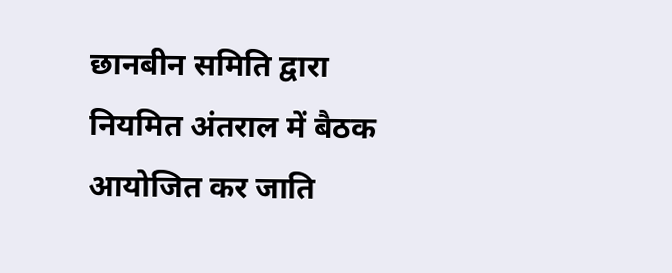छानबीन समिति द्वारा नियमित अंतराल में बैठक आयोजित कर जाति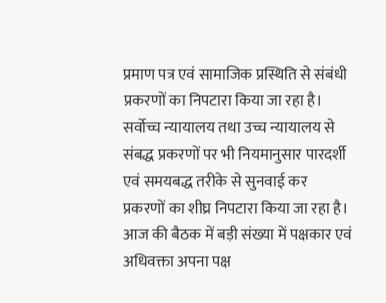प्रमाण पत्र एवं सामाजिक प्रस्थिति से संबंधी प्रकरणों का निपटारा किया जा रहा है। सर्वोच्च न्यायालय तथा उच्च न्यायालय से संबद्ध प्रकरणों पर भी नियमानुसार पारदर्शी एवं समयबद्ध तरीके से सुनवाई कर प्रकरणों का शीघ्र निपटारा किया जा रहा है। आज की बैठक में बड़ी संख्या में पक्षकार एवं अधिवक्ता अपना पक्ष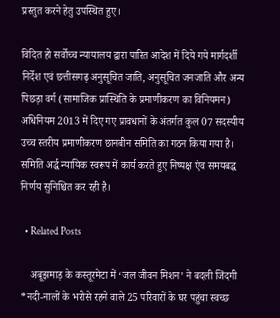प्रस्तुत करने हेतु उपस्थित हुए।

विदित हो सर्वोच्च न्यायालय द्वारा पारित आदेश में दिये गये मार्गदर्शी निर्देश एवं छत्तीसगढ़ अनुसूचित जाति, अनुसूचित जनजाति और अन्य पिछड़ा वर्ग (सामाजिक प्रास्थिति के प्रमाणीकरण का विनियमन) अधिनियम 2013 में दिए गए प्रावधानों के अंतर्गत कुल 07 सदस्यीय उच्च स्तरीय प्रमाणीकरण छानबीन समिति का गठन किया गया है। समिति अर्द्ध न्यायिक स्वरूप में कार्य करते हुए निष्पक्ष एंव समयबद्ध निर्णय सुनिश्चित कर रही है।

  • Related Posts

    अबूझमाड़ के कस्तूरमेटा में ‘जल जीवन मिशन’ ने बदली जिंदगी *नदी-नालों के भरोसे रहने वाले 25 परिवारों के घर पहुंचा स्वच्छ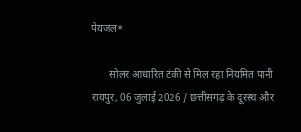पेयजल*

       सोलर आधारित टंकी से मिल रहा नियमित पानी रायपुर, 06 जुलाई 2026 / छत्तीसगढ़ के दूरस्थ और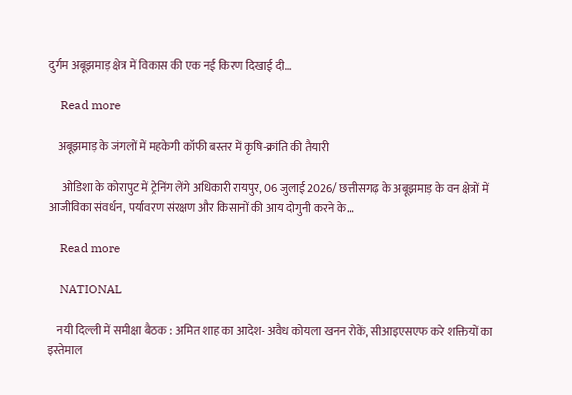दुर्गम अबूझमाड़ क्षेत्र में विकास की एक नई किरण दिखाई दी…

    Read more

    अबूझमाड़ के जंगलों में महकेगी कॉफी बस्तर में कृषि-क्रांति की तैयारी

      ओडिशा के कोरापुट में ट्रेनिंग लेंगे अधिकारी रायपुर, 06 जुलाई 2026/ छत्तीसगढ़ के अबूझमाड़ के वन क्षेत्रों में आजीविका संवर्धन, पर्यावरण संरक्षण और किसानों की आय दोगुनी करने के…

    Read more

    NATIONAL

    नयी दिल्ली में समीक्षा बैठक : अमित शाह का आदेश- अवैध कोयला खनन रोकें, सीआइएसएफ करे शक्तियों का इस्तेमाल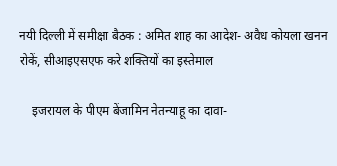नयी दिल्ली में समीक्षा बैठक : अमित शाह का आदेश- अवैध कोयला खनन रोकें, सीआइएसएफ करे शक्तियों का इस्तेमाल

    इजरायल के पीएम बेंजामिन नेतन्याहू का दावा-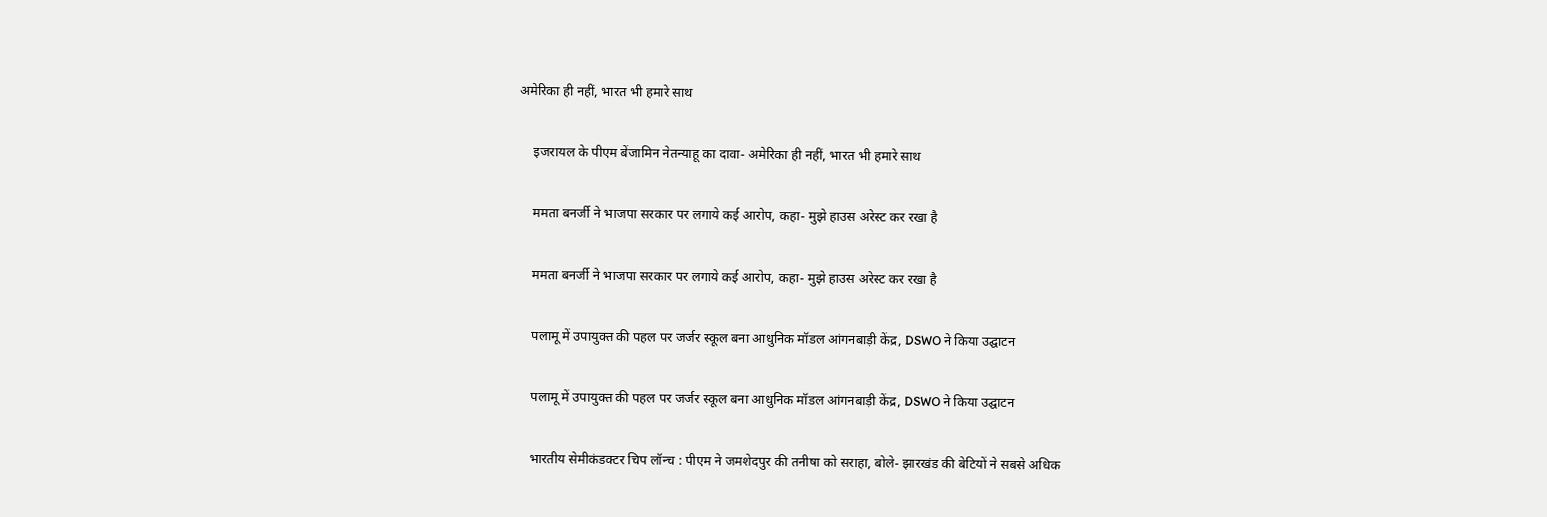अमेरिका ही नहीं, भारत भी हमारे साथ

    इजरायल के पीएम बेंजामिन नेतन्याहू का दावा- अमेरिका ही नहीं, भारत भी हमारे साथ

    ममता बनर्जी ने भाजपा सरकार पर लगाये कई आरोप, कहा- मुझे हाउस अरेस्ट कर रखा है

    ममता बनर्जी ने भाजपा सरकार पर लगाये कई आरोप, कहा- मुझे हाउस अरेस्ट कर रखा है

    पलामू में उपायुक्त की पहल पर जर्जर स्कूल बना आधुनिक मॉडल आंगनबाड़ी केंद्र, DSWO ने किया उद्घाटन

    पलामू में उपायुक्त की पहल पर जर्जर स्कूल बना आधुनिक मॉडल आंगनबाड़ी केंद्र, DSWO ने किया उद्घाटन

    भारतीय सेमीकंडक्टर चिप लॉन्च : पीएम ने जमशेदपुर की तनीषा को सराहा, बोले- झारखंड की बेटियों ने सबसे अधिक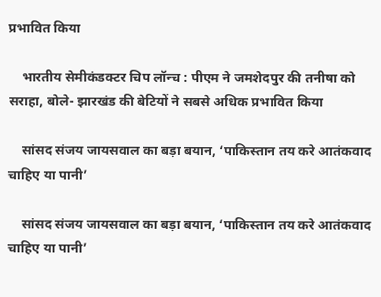प्रभावित किया

    भारतीय सेमीकंडक्टर चिप लॉन्च : पीएम ने जमशेदपुर की तनीषा को सराहा, बोले- झारखंड की बेटियों ने सबसे अधिक प्रभावित किया

    सांसद संजय जायसवाल का बड़ा बयान, ‘पाकिस्तान तय करे आतंकवाद चाहिए या पानी’

    सांसद संजय जायसवाल का बड़ा बयान, ‘पाकिस्तान तय करे आतंकवाद चाहिए या पानी’